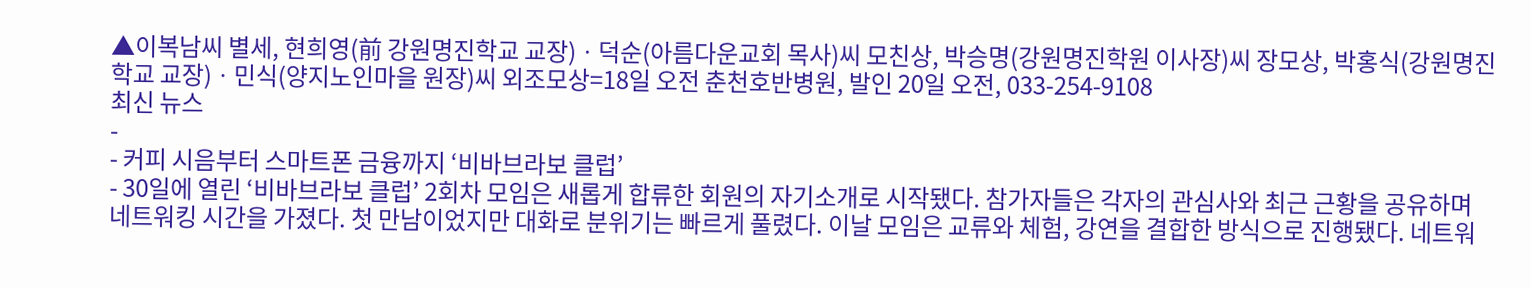▲이복남씨 별세, 현희영(前 강원명진학교 교장)ㆍ덕순(아름다운교회 목사)씨 모친상, 박승명(강원명진학원 이사장)씨 장모상, 박홍식(강원명진학교 교장)ㆍ민식(양지노인마을 원장)씨 외조모상=18일 오전 춘천호반병원, 발인 20일 오전, 033-254-9108
최신 뉴스
-
- 커피 시음부터 스마트폰 금융까지 ‘비바브라보 클럽’
- 30일에 열린 ‘비바브라보 클럽’ 2회차 모임은 새롭게 합류한 회원의 자기소개로 시작됐다. 참가자들은 각자의 관심사와 최근 근황을 공유하며 네트워킹 시간을 가졌다. 첫 만남이었지만 대화로 분위기는 빠르게 풀렸다. 이날 모임은 교류와 체험, 강연을 결합한 방식으로 진행됐다. 네트워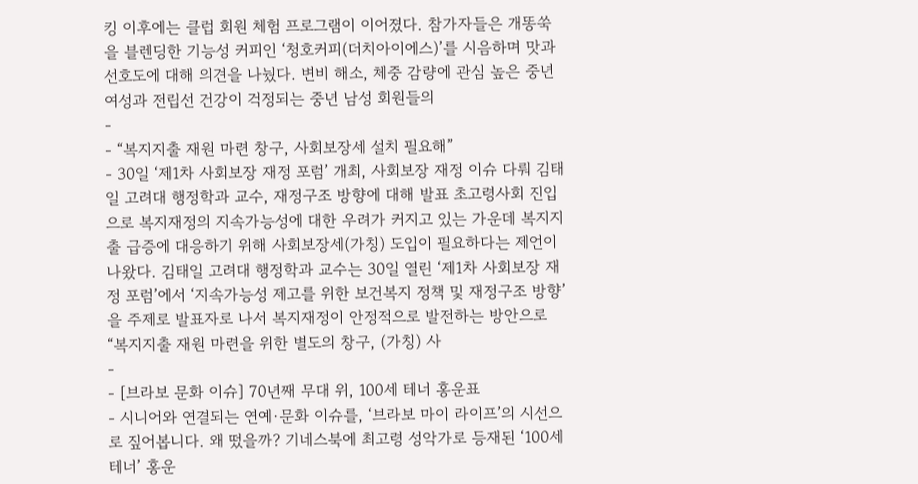킹 이후에는 클럽 회원 체험 프로그램이 이어졌다. 참가자들은 개똥쑥을 블렌딩한 기능성 커피인 ‘청호커피(더치아이에스)’를 시음하며 맛과 선호도에 대해 의견을 나눴다. 변비 해소, 체중 감량에 관심 높은 중년 여성과 전립선 건강이 걱정되는 중년 남성 회원들의
-
- “복지지출 재원 마련 창구, 사회보장세 설치 필요해”
- 30일 ‘제1차 사회보장 재정 포럼’ 개최, 사회보장 재정 이슈 다뤄 김태일 고려대 행정학과 교수, 재정구조 방향에 대해 발표 초고령사회 진입으로 복지재정의 지속가능성에 대한 우려가 커지고 있는 가운데 복지지출 급증에 대응하기 위해 사회보장세(가칭) 도입이 필요하다는 제언이 나왔다. 김태일 고려대 행정학과 교수는 30일 열린 ‘제1차 사회보장 재정 포럼’에서 ‘지속가능성 제고를 위한 보건복지 정책 및 재정구조 방향’을 주제로 발표자로 나서 복지재정이 안정적으로 발전하는 방안으로 “복지지출 재원 마련을 위한 별도의 창구, (가칭) 사
-
- [브라보 문화 이슈] 70년째 무대 위, 100세 테너 홍운표
- 시니어와 연결되는 연예·문화 이슈를, ‘브라보 마이 라이프’의 시선으로 짚어봅니다. 왜 떴을까? 기네스북에 최고령 성악가로 등재된 ‘100세 테너’ 홍운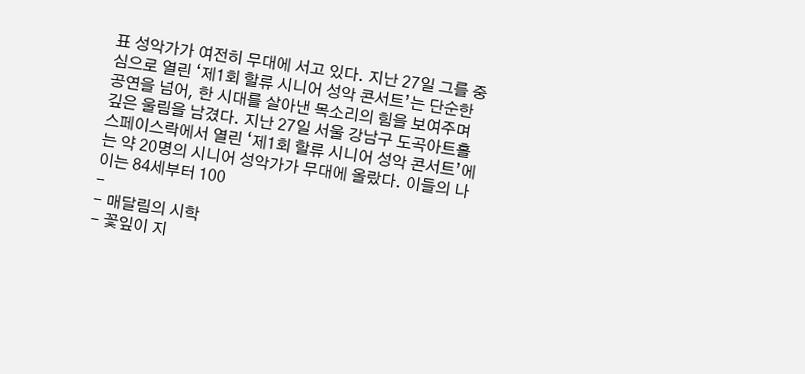표 성악가가 여전히 무대에 서고 있다. 지난 27일 그를 중심으로 열린 ‘제1회 할류 시니어 성악 콘서트’는 단순한 공연을 넘어, 한 시대를 살아낸 목소리의 힘을 보여주며 깊은 울림을 남겼다. 지난 27일 서울 강남구 도곡아트홀 스페이스락에서 열린 ‘제1회 할류 시니어 성악 콘서트’에는 약 20명의 시니어 성악가가 무대에 올랐다. 이들의 나이는 84세부터 100
-
- 매달림의 시학
- 꽃잎이 지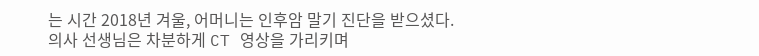는 시간 2018년 겨울, 어머니는 인후암 말기 진단을 받으셨다. 의사 선생님은 차분하게 CT 영상을 가리키며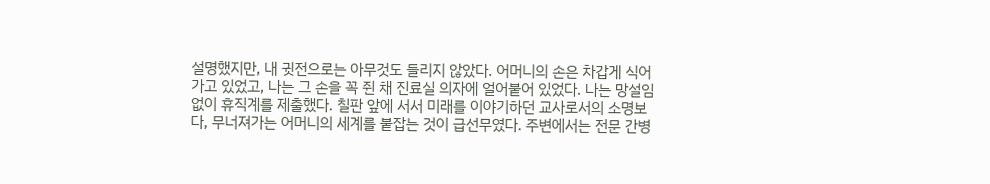설명했지만, 내 귓전으로는 아무것도 들리지 않았다. 어머니의 손은 차갑게 식어가고 있었고, 나는 그 손을 꼭 쥔 채 진료실 의자에 얼어붙어 있었다. 나는 망설임 없이 휴직계를 제출했다. 칠판 앞에 서서 미래를 이야기하던 교사로서의 소명보다, 무너져가는 어머니의 세계를 붙잡는 것이 급선무였다. 주변에서는 전문 간병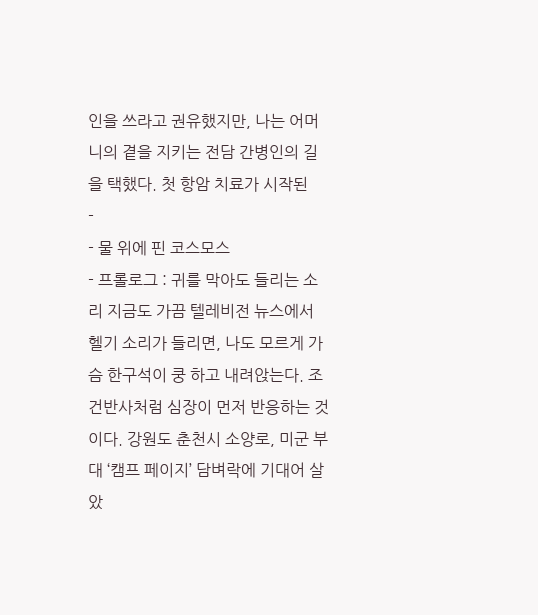인을 쓰라고 권유했지만, 나는 어머니의 곁을 지키는 전담 간병인의 길을 택했다. 첫 항암 치료가 시작된
-
- 물 위에 핀 코스모스
- 프롤로그 : 귀를 막아도 들리는 소리 지금도 가끔 텔레비전 뉴스에서 헬기 소리가 들리면, 나도 모르게 가슴 한구석이 쿵 하고 내려앉는다. 조건반사처럼 심장이 먼저 반응하는 것이다. 강원도 춘천시 소양로, 미군 부대 ‘캠프 페이지’ 담벼락에 기대어 살았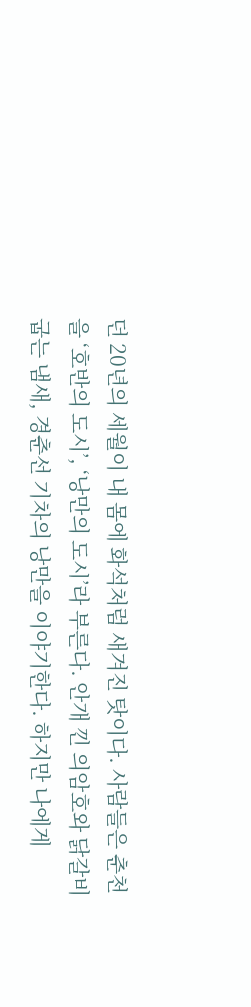던 20년의 세월이 내 몸에 화석처럼 새겨진 탓이다. 사람들은 춘천을 ‘호반의 도시’, ‘낭만의 도시’라 부른다. 안개 낀 의암호와 닭갈비 굽는 냄새, 경춘선 기차의 낭만을 이야기한다. 하지만 나에게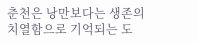춘천은 낭만보다는 생존의 치열함으로 기억되는 도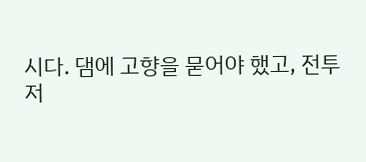시다. 댐에 고향을 묻어야 했고, 전투
저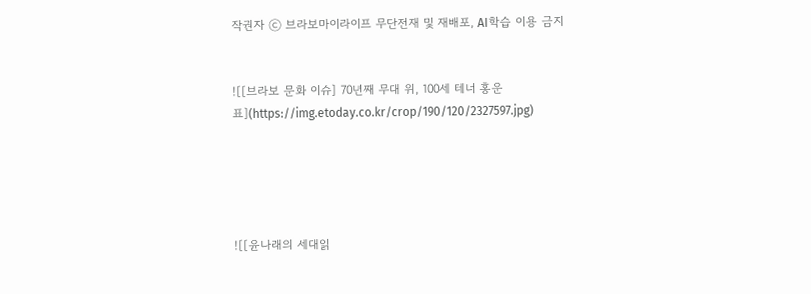작권자 ⓒ 브라보마이라이프 무단전재 및 재배포, AI학습 이용 금지


![[브라보 문화 이슈] 70년째 무대 위, 100세 테너 홍운표](https://img.etoday.co.kr/crop/190/120/2327597.jpg)





![[윤나래의 세대읽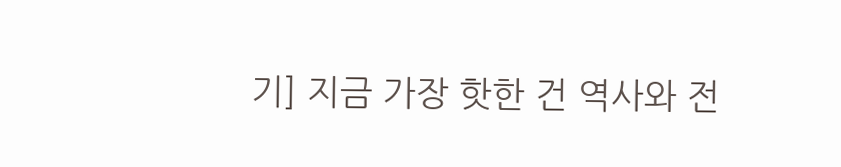기] 지금 가장 핫한 건 역사와 전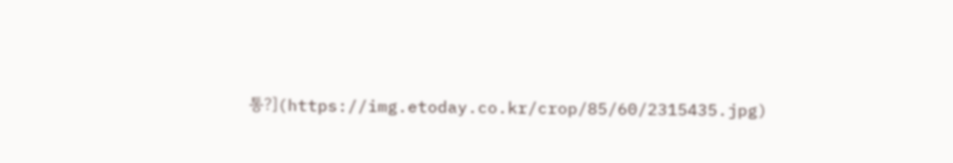통?](https://img.etoday.co.kr/crop/85/60/2315435.jpg)